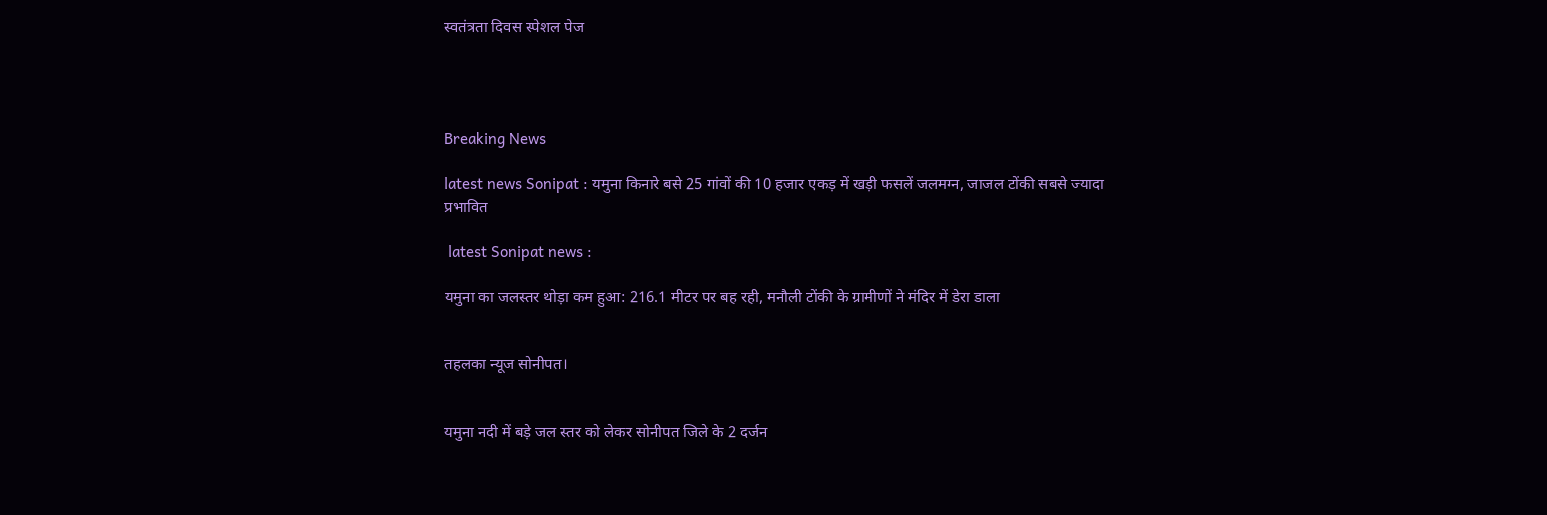स्वतंत्रता दिवस स्पेशल पेज




Breaking News

latest news Sonipat : यमुना किनारे बसे 25 गांवों की 10 हजार एकड़ में खड़ी फसलें जलमग्न, जाजल टोंकी सबसे ज्यादा प्रभावित

 latest Sonipat news :

यमुना का जलस्तर थोड़ा कम हुआ: 216.1 मीटर पर बह रही, मनौली टोंकी के ग्रामीणों ने मंदिर में डेरा डाला


तहलका न्यूज सोनीपत।


यमुना नदी में बड़े जल स्तर को लेकर सोनीपत जिले के 2 दर्जन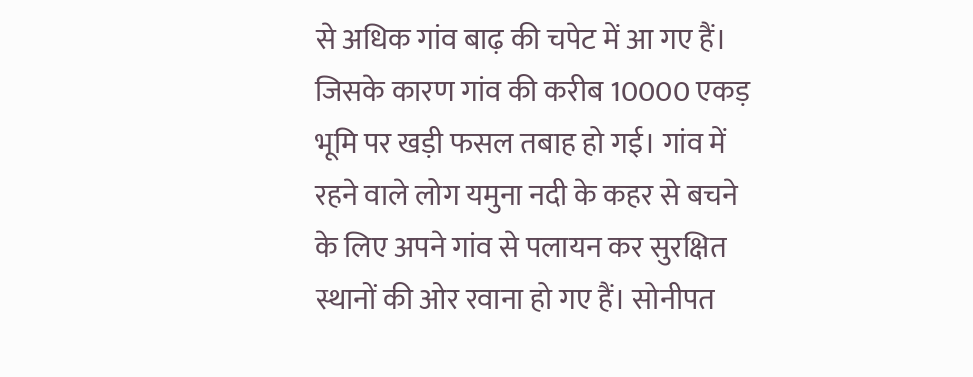से अधिक गांव बाढ़ की चपेट में आ गए हैं। जिसके कारण गांव की करीब 10000 एकड़ भूमि पर खड़ी फसल तबाह हो गई। गांव में रहने वाले लोग यमुना नदी के कहर से बचने के लिए अपने गांव से पलायन कर सुरक्षित स्थानों की ओर रवाना हो गए हैं। सोनीपत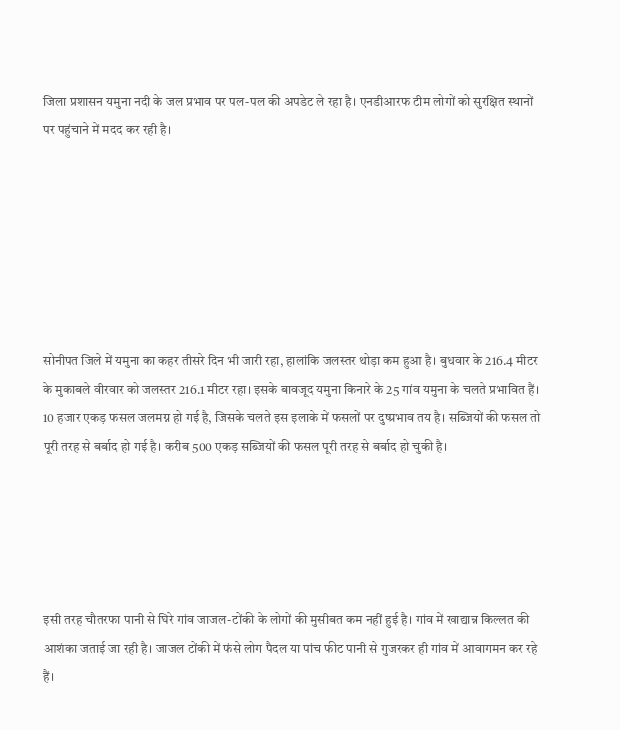जिला प्रशासन यमुना नदी के जल प्रभाव पर पल-पल की अपडेट ले रहा है। एनडीआरफ टीम लोगों को सुरक्षित स्थानों पर पहुंचाने में मदद कर रही है।







सोनीपत जिले में यमुना का कहर तीसरे दिन भी जारी रहा, हालांकि जलस्तर थोड़ा कम हुआ है। बुधवार के 216.4 मीटर के मुकाबले वीरवार को जलस्तर 216.1 मीटर रहा। इसके बावजूद यमुना किनारे के 25 गांव यमुना के चलते प्रभावित हैं। 10 हजार एकड़ फसल जलमग्न हो गई है, जिसके चलते इस इलाके में फसलों पर दुष्प्रभाव तय है। सब्जियों की फसल तो पूरी तरह से बर्बाद हो गई है। करीब 500 एकड़ सब्जियों की फसल पूरी तरह से बर्बाद हो चुकी है।





इसी तरह चौतरफा पानी से घिरे गांव जाजल-टोंकी के लोगों की मुसीबत कम नहीं हुई है। गांव में खाद्यान्न किल्लत की आशंका जताई जा रही है। जाजल टोंकी में फंसे लोग पैदल या पांच फीट पानी से गुजरकर ही गांव में आवागमन कर रहे हैं।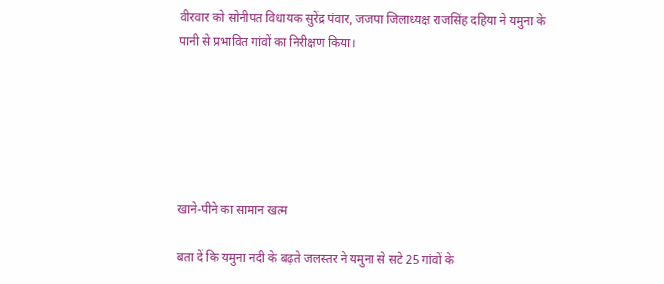वीरवार को सोनीपत विधायक सुरेंद्र पंवार, जजपा जिलाध्यक्ष राजसिंह दहिया ने यमुना के पानी से प्रभावित गांवों का निरीक्षण किया।






खाने-पीने का सामान खत्म

बता दें कि यमुना नदी के बढ़ते जलस्तर ने यमुना से सटे 25 गांवों के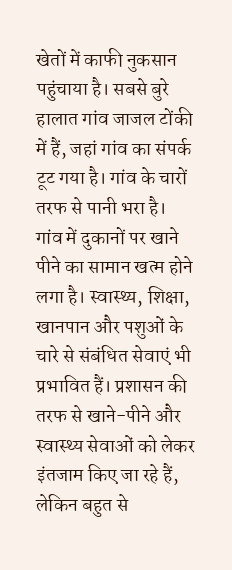खेतों में काफी नुकसान पहुंचाया है। सबसे बुरे हालात गांव जाजल टोंकी में हैं, जहां गांव का संपर्क टूट गया है। गांव के चारों तरफ से पानी भरा है। गांव में दुकानों पर खाने पीने का सामान खत्म होने लगा है। स्वास्थ्य, शिक्षा, खानपान और पशुओं के चारे से संबंधित सेवाएं भी प्रभावित हैं। प्रशासन की तरफ से खाने-पीने और स्वास्थ्य सेवाओं को लेकर इंतजाम किए जा रहे हैं, लेकिन बहुत से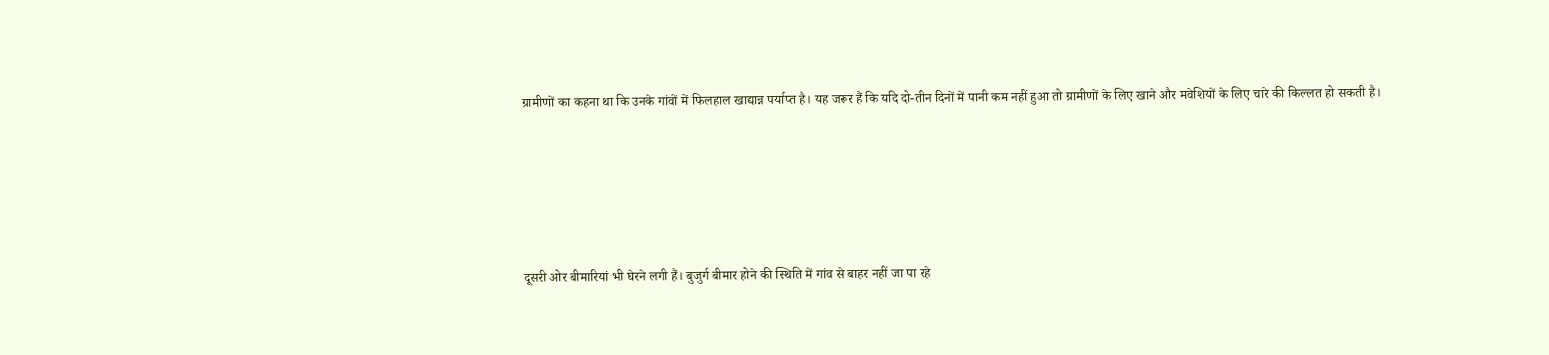ग्रामीणों का कहना था कि उनके गांवों में फिलहाल खाद्यान्न पर्याप्त है। यह जरूर हैं कि यदि दो-तीन दिनों में पानी कम नहीं हुआ तो ग्रामीणों के लिए खाने और मवेशियों के लिए चारे की किल्लत हो सकती है।







दूसरी ओर बीमारियां भी घेरने लगी हैं। बुजुर्ग बीमार होने की स्थिति में गांव से बाहर नहीं जा पा रहे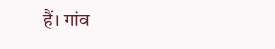हैं। गांव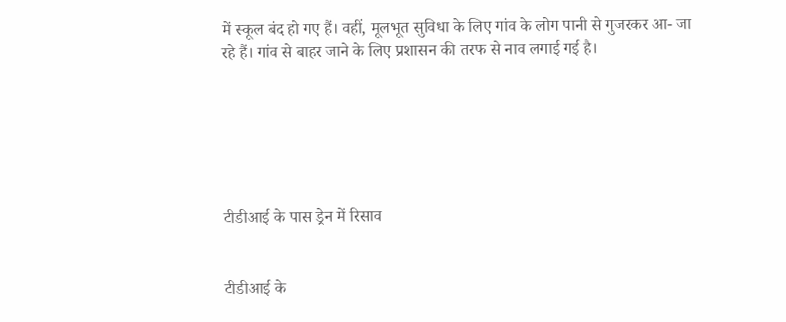में स्कूल बंद हो गए हैं। वहीं, मूलभूत सुविधा के लिए गांव के लोग पानी से गुजरकर आ- जा रहे हैं। गांव से बाहर जाने के लिए प्रशासन की तरफ से नाव लगाई गई है।






टीडीआई के पास ड्रेन में रिसाव


टीडीआई के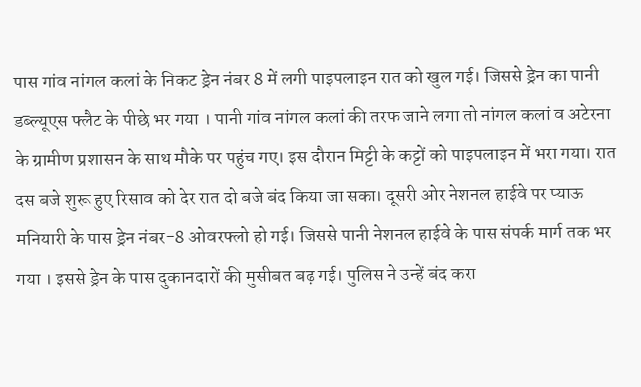पास गांव नांगल कलां के निकट ड्रेन नंबर 8 में लगी पाइपलाइन रात को खुल गई। जिससे ड्रेन का पानी डब्ल्यूएस फ्लैट के पीछे भर गया । पानी गांव नांगल कलां की तरफ जाने लगा तो नांगल कलां व अटेरना के ग्रामीण प्रशासन के साथ मौके पर पहुंच गए। इस दौरान मिट्टी के कट्टों को पाइपलाइन में भरा गया। रात दस बजे शुरू हुए रिसाव को देर रात दो बजे बंद किया जा सका। दूसरी ओर नेशनल हाईवे पर प्याऊ मनियारी के पास ड्रेन नंबर-8 ओवरफ्लो हो गई। जिससे पानी नेशनल हाईवे के पास संपर्क मार्ग तक भर गया । इससे ड्रेन के पास दुकानदारों की मुसीबत बढ़ गई। पुलिस ने उन्हें बंद करा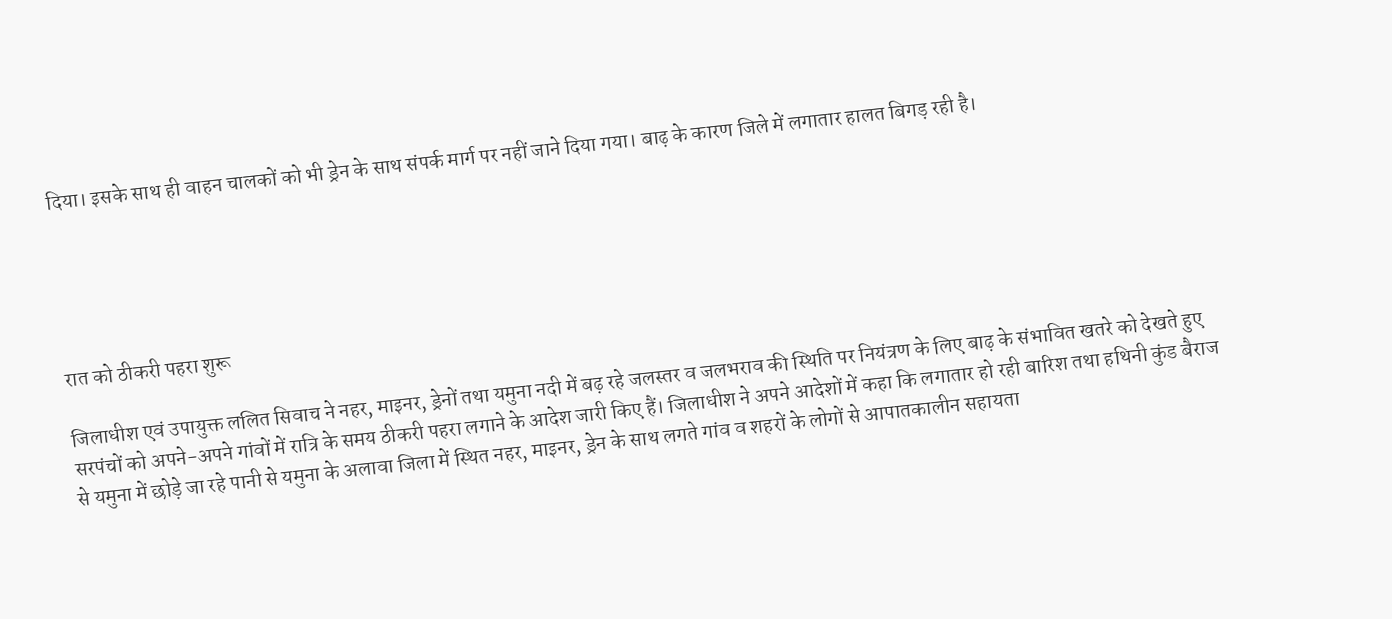दिया। इसके साथ ही वाहन चालकों को भी ड्रेन के साथ संपर्क मार्ग पर नहीं जाने दिया गया। बाढ़ के कारण जिले में लगातार हालत बिगड़ रही है।





रात को ठीकरी पहरा शुरू

जिलाधीश एवं उपायुक्त ललित सिवाच ने नहर, माइनर, ड्रेनों तथा यमुना नदी में बढ़ रहे जलस्तर व जलभराव की स्थिति पर नियंत्रण के लिए बाढ़ के संभावित खतरे को देखते हुए सरपंचों को अपने-अपने गांवों में रात्रि के समय ठीकरी पहरा लगाने के आदेश जारी किए हैं। जिलाधीश ने अपने आदेशों में कहा कि लगातार हो रही बारिश तथा हथिनी कुंड बैराज से यमुना में छोड़े जा रहे पानी से यमुना के अलावा जिला में स्थित नहर, माइनर, ड्रेन के साथ लगते गांव व शहरों के लोगों से आपातकालीन सहायता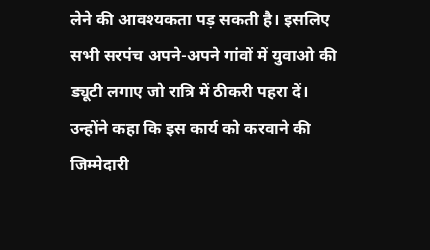लेने की आवश्यकता पड़ सकती है। इसलिए सभी सरपंच अपने-अपने गांवों में युवाओ की ड्यूटी लगाए जो रात्रि में ठीकरी पहरा दें। उन्होंने कहा कि इस कार्य को करवाने की जिम्मेदारी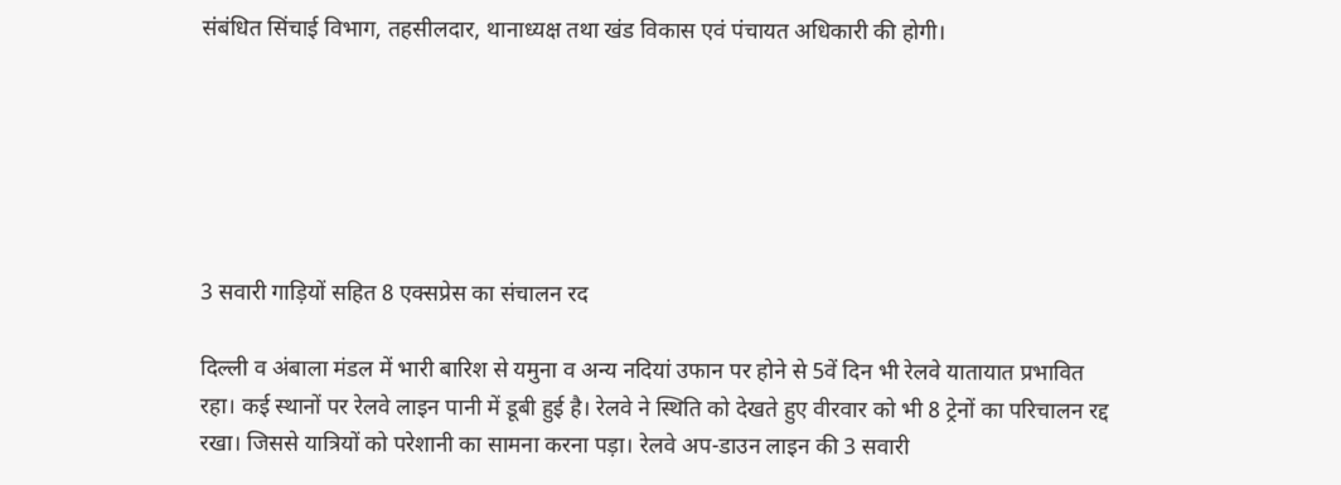संबंधित सिंचाई विभाग, तहसीलदार, थानाध्यक्ष तथा खंड विकास एवं पंचायत अधिकारी की होगी।






3 सवारी गाड़ियों सहित 8 एक्सप्रेस का संचालन रद

दिल्ली व अंबाला मंडल में भारी बारिश से यमुना व अन्य नदियां उफान पर होने से 5वें दिन भी रेलवे यातायात प्रभावित रहा। कई स्थानों पर रेलवे लाइन पानी में डूबी हुई है। रेलवे ने स्थिति को देखते हुए वीरवार को भी 8 ट्रेनों का परिचालन रद्द रखा। जिससे यात्रियों को परेशानी का सामना करना पड़ा। रेलवे अप-डाउन लाइन की 3 सवारी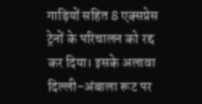गाड़ियों सहित 8 एक्सप्रेस ट्रेनों के परिचालन को रद्द कर दिया। इसके अलावा दिल्ली-अंबाला रूट पर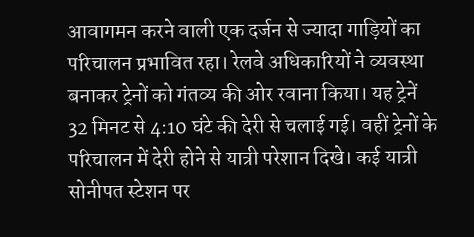आवागमन करने वाली एक दर्जन से ज्यादा गाड़ियों का परिचालन प्रभावित रहा। रेलवे अधिकारियों ने व्यवस्था बनाकर ट्रेनों को गंतव्य की ओर रवाना किया। यह ट्रेनें 32 मिनट से 4:10 घंटे की देरी से चलाई गई। वहीं ट्रेनों के परिचालन में देरी होने से यात्री परेशान दिखे। कई यात्री सोनीपत स्टेशन पर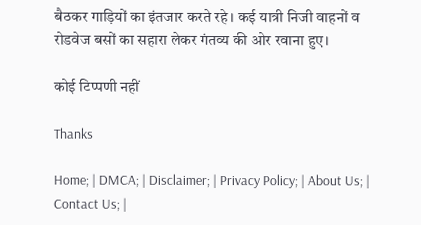बैठकर गाड़ियों का इंतजार करते रहे। कई यात्री निजी वाहनों व रोडवेज बसों का सहारा लेकर गंतव्य की ओर रवाना हुए।

कोई टिप्पणी नहीं

Thanks

Home; | DMCA; | Disclaimer; | Privacy Policy; | About Us; | Contact Us; |